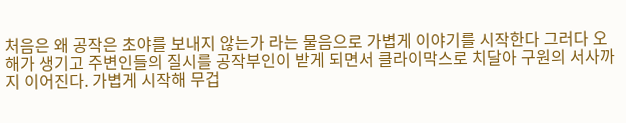처음은 왜 공작은 초야를 보내지 않는가 라는 물음으로 가볍게 이야기를 시작한다 그러다 오해가 생기고 주변인들의 질시를 공작부인이 받게 되면서 클라이막스로 치달아 구원의 서사까지 이어진다. 가볍게 시작해 무겁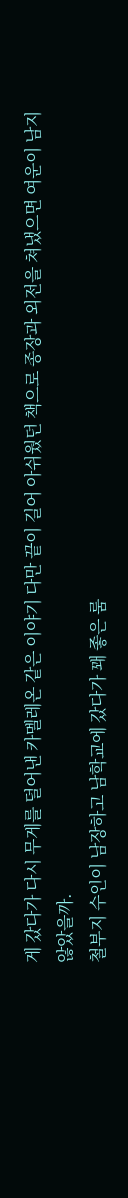게 갔다가 다시 무게를 덜어낸 카멜레온 같은 이야기 다만 끝이 길어 아쉬웠던 책으로 종장과 외전을 쳐냈으면 여운이 남지 않았을까.
철부지 수인이 남장하고 남학교에 갔다가 꽤 좋은 룸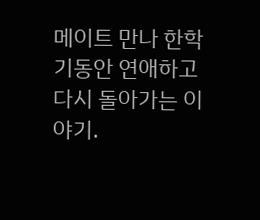메이트 만나 한학기동안 연애하고 다시 돌아가는 이야기.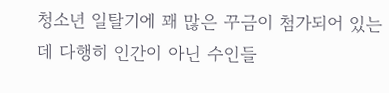청소년 일탈기에 꽤 많은 꾸금이 첨가되어 있는데 다행히 인간이 아닌 수인들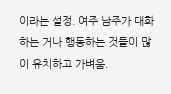이라는 설정. 여주 남주가 대화하는 거나 행동하는 것들이 많이 유치하고 가벼움.